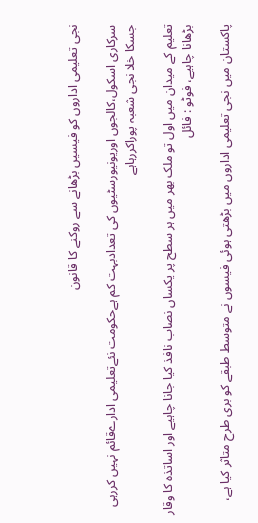نجی تعلیمی اداروں کو فیسیں بڑھانے سے روکنے کا قانون

سرکاری اسکول،کالجوں اوریونیورسٹیوں کی تعدادبہت کم ہےحکومت نئےتعلیمی ادارےقائم نہیں کررہی جسکا خلا نجی شعبہ پوراکررہاہے

تعلیم کے میدان میں اول تو ملک بھر میں ہر سطح پر یکساں نصاب نافذ کیا جانا چاہیے اور اساتذہ کا وقار بڑھانا چاہیے، فوٹو : فائل

پاکستان میں نجی تعلیمی اداروں میں بڑھتی ہوئی فیسوں نے متوسط طبقے کو بری طرح متاثر کیا ہے،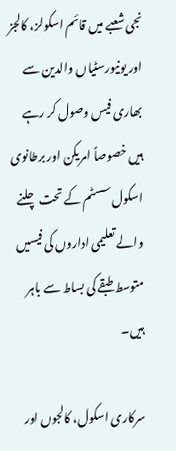نجی شعبے میں قائم اسکولز، کالجز اور یونیورسٹیاں والدین سے بھاری فیس وصول کر رہے ہیں خصوصاً امریکن اور برطانوی اسکول سسٹم کے تحت چلنے والے تعلیمی اداروں کی فیسیں متوسط طبقے کی بساط سے باہر ہیں۔

سرکاری اسکول، کالجوں اور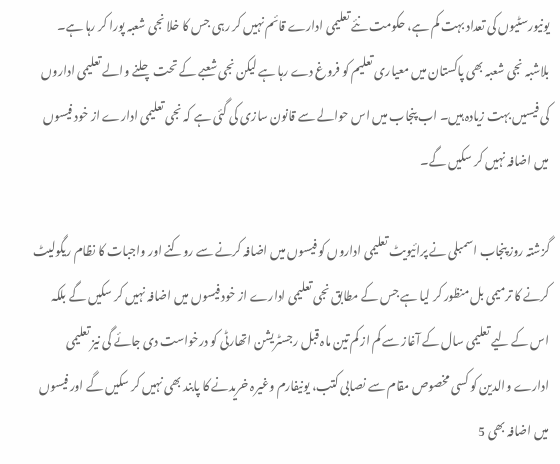یونیورسٹیوں کی تعداد بہت کم ہے، حکومت نئے تعلیمی ادارے قائم نہیں کر رہی جس کا خلا نجی شعبہ پورا کر رہا ہے۔ بلاشبہ نجی شعبہ بھی پاکستان میں معیاری تعلیم کو فروغ دے رہا ہے لیکن نجی شعبے کے تحت چلنے والے تعلیمی اداروں کی فیسیں بہت زیادہ ہیں۔ اب پنجاب میں اس حوالے سے قانون سازی کی گئی ہے کہ نجی تعلیمی ادارے از خود فیسوں میں اضافہ نہیں کر سکیں گے۔

گزشتہ روز پنجاب اسمبلی نے پرائیویٹ تعلیمی اداروں کو فیسوں میں اضافہ کرنے سے روکنے اور واجبات کا نظام ریگولیٹ کرنے کا ترمیمی بل منظور کر لیا ہے جس کے مطابق نجی تعلیمی ادارے از خود فیسوں میں اضافہ نہیں کر سکیں گے بلکہ اس کے لیے تعلیمی سال کے آغاز سے کم از کم تین ماہ قبل رجسٹریشن اتھارٹی کو درخواست دی جائے گی نیز تعلیمی ادارے والدین کو کسی مخصوص مقام سے نصابی کتب، یونیفارم وغیرہ خریدنے کا پابند بھی نہیں کر سکیں گے اور فیسوں میں اضافہ بھی 5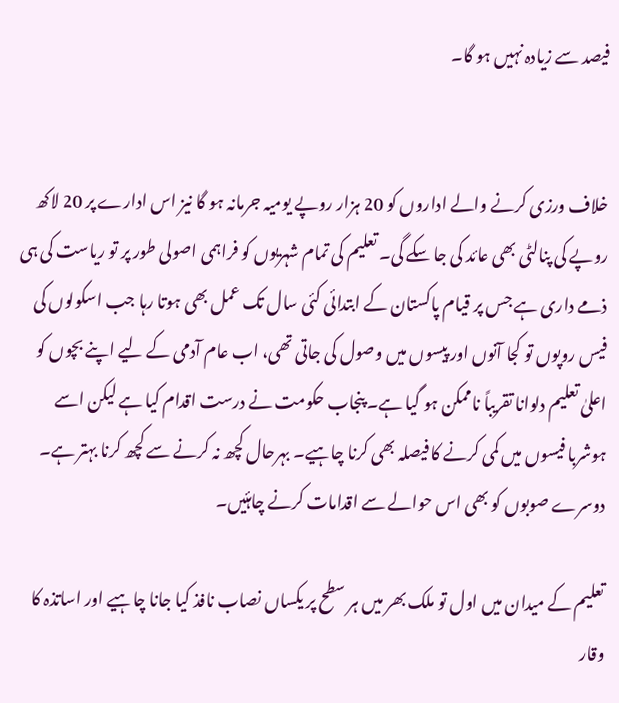فیصد سے زیادہ نہیں ہو گا۔


خلاف ورزی کرنے والے اداروں کو 20 ہزار روپے یومیہ جرمانہ ہو گا نیز اس ادارے پر 20 لاکھ روپے کی پنالٹی بھی عائد کی جا سکے گی۔ تعلیم کی تمام شہریوں کو فراہمی اصولی طور پر تو ریاست کی ہی ذمے داری ہے جس پر قیام پاکستان کے ابتدائی کئی سال تک عمل بھی ہوتا رہا جب اسکولوں کی فیس روپوں تو کجا آنوں اور پیسوں میں وصول کی جاتی تھی، اب عام آدمی کے لیے اپنے بچوں کو اعلیٰ تعلیم دلوانا تقریباً ناممکن ہو گیا ہے۔ پنجاب حکومت نے درست اقدام کیا ہے لیکن اسے ہوشربا فیسوں میں کمی کرنے کا فیصلہ بھی کرنا چاہیے۔ بہرحال کچھ نہ کرنے سے کچھ کرنا بہتر ہے۔ دوسرے صوبوں کو بھی اس حوالے سے اقدامات کرنے چاہئیں۔

تعلیم کے میدان میں اول تو ملک بھر میں ہر سطح پر یکساں نصاب نافذ کیا جانا چاہیے اور اساتذہ کا وقار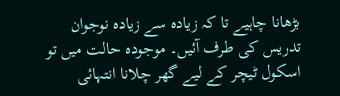بڑھانا چاہیے تا کہ زیادہ سے زیادہ نوجوان تدریس کی طرف آئیں۔ موجودہ حالت میں تو اسکول ٹیچر کے لیے گھر چلانا انتہائی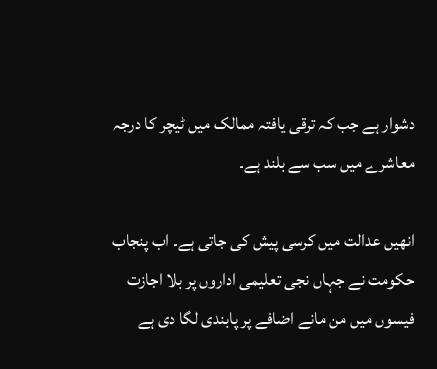دشوار ہے جب کہ ترقی یافتہ ممالک میں ٹیچر کا درجہ معاشرے میں سب سے بلند ہے۔

انھیں عدالت میں کرسی پیش کی جاتی ہے۔ اب پنجاب حکومت نے جہاں نجی تعلیمی اداروں پر بلا اجازت فیسوں میں من مانے اضافے پر پابندی لگا دی ہے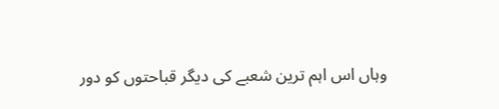وہاں اس اہم ترین شعبے کی دیگر قباحتوں کو دور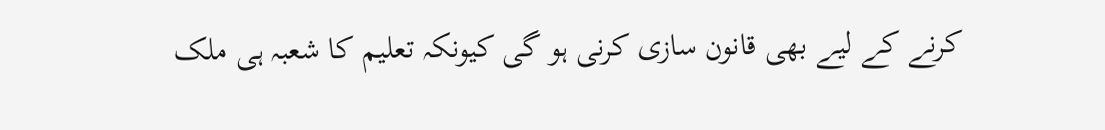کرنے کے لیے بھی قانون سازی کرنی ہو گی کیونکہ تعلیم کا شعبہ ہی ملک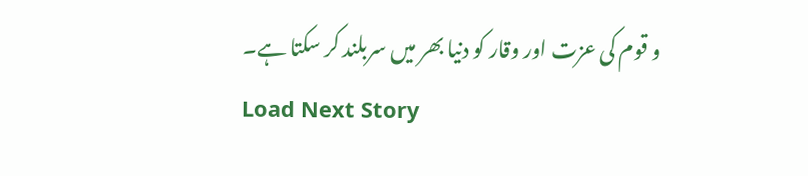و قوم کی عزت اور وقار کو دنیا بھر میں سربلند کر سکتا ہے۔
Load Next Story